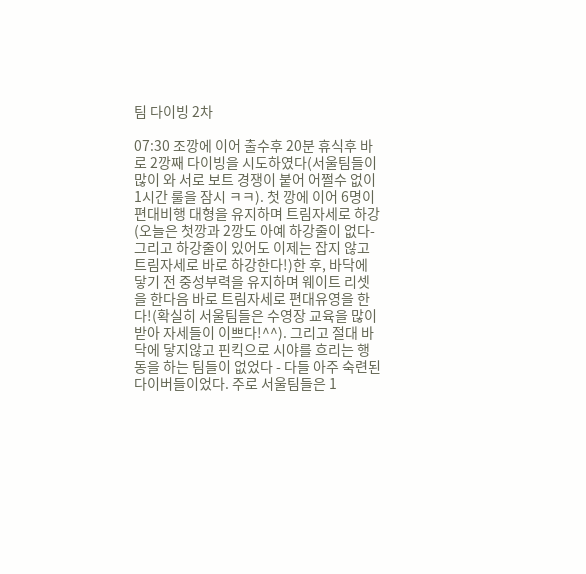팀 다이빙 2차

07:30 조깡에 이어 출수후 20분 휴식후 바로 2깡째 다이빙을 시도하였다(서울팀들이 많이 와 서로 보트 경쟁이 붙어 어쩔수 없이 1시간 룰을 잠시 ㅋㅋ). 첫 깡에 이어 6명이 편대비행 대형을 유지하며 트림자세로 하강(오늘은 첫깡과 2깡도 아예 하강줄이 없다-그리고 하강줄이 있어도 이제는 잡지 않고 트림자세로 바로 하강한다!)한 후, 바닥에 닿기 전 중성부력을 유지하며 웨이트 리셋을 한다음 바로 트림자세로 편대유영을 한다!(확실히 서울팀들은 수영장 교육을 많이받아 자세들이 이쁘다!^^). 그리고 절대 바닥에 닿지않고 핀킥으로 시야를 흐리는 행동을 하는 팀들이 없었다 - 다들 아주 숙련된 다이버들이었다. 주로 서울팀들은 1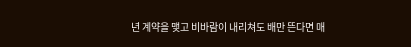년 계약을 맺고 비바람이 내리쳐도 배만 뜬다면 매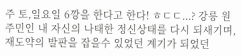주 토,일요일 6깡을 한다고 한다! ㅎㄷㄷ...? 강릉 원주민인 내 자신의 나태한 정신상태를 다시 되새기며, 재도약의 발판을 잡을수 있었던 계기가 되었던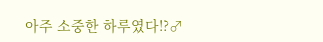아주 소중한 하루였다!?♂